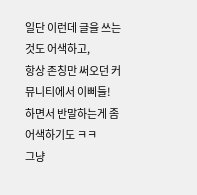일단 이런데 글을 쓰는것도 어색하고,
항상 존칭만 써오던 커뮤니티에서 이삐들! 하면서 반말하는게 좀 어색하기도 ㅋㅋ
그냥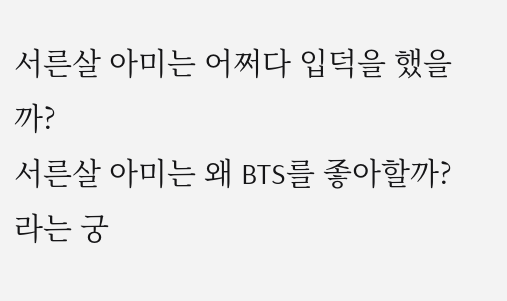서른살 아미는 어쩌다 입덕을 했을까?
서른살 아미는 왜 BTS를 좋아할까? 라는 궁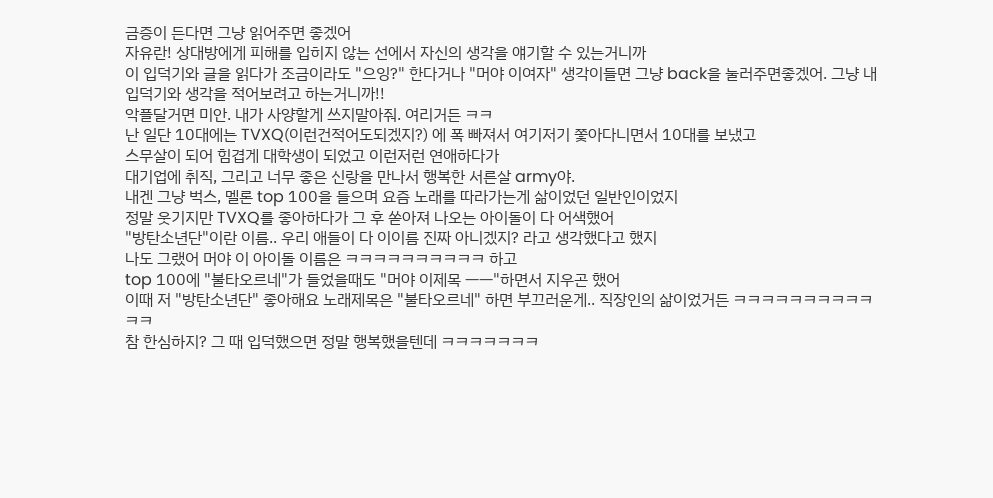금증이 든다면 그냥 읽어주면 좋겠어
자유란! 상대방에게 피해를 입히지 않는 선에서 자신의 생각을 얘기할 수 있는거니까
이 입덕기와 글을 읽다가 조금이라도 "으잉?" 한다거나 "머야 이여자" 생각이들면 그냥 back을 눌러주면좋겠어. 그냥 내 입덕기와 생각을 적어보려고 하는거니까!!
악플달거면 미안. 내가 사양할게 쓰지말아줘. 여리거든 ㅋㅋ
난 일단 10대에는 TVXQ(이런건적어도되겠지?) 에 폭 빠져서 여기저기 쫓아다니면서 10대를 보냈고
스무살이 되어 힘겹게 대학생이 되었고 이런저런 연애하다가
대기업에 취직, 그리고 너무 좋은 신랑을 만나서 행복한 서른살 army야.
내겐 그냥 벅스, 멜론 top 100을 들으며 요즘 노래를 따라가는게 삶이었던 일반인이었지
정말 웃기지만 TVXQ를 좋아하다가 그 후 쏟아져 나오는 아이돌이 다 어색했어
"방탄소년단"이란 이름.. 우리 애들이 다 이이름 진짜 아니겠지? 라고 생각했다고 했지
나도 그랬어 머야 이 아이돌 이름은 ㅋㅋㅋㅋㅋㅋㅋㅋㅋㅋ 하고
top 100에 "불타오르네"가 들었을때도 "머야 이제목 ㅡㅡ"하면서 지우곤 했어
이때 저 "방탄소년단" 좋아해요 노래제목은 "불타오르네" 하면 부끄러운게.. 직장인의 삶이었거든 ㅋㅋㅋㅋㅋㅋㅋㅋㅋㅋㅋㅋ
참 한심하지? 그 때 입덕했으면 정말 행복했을텐데 ㅋㅋㅋㅋㅋㅋㅋ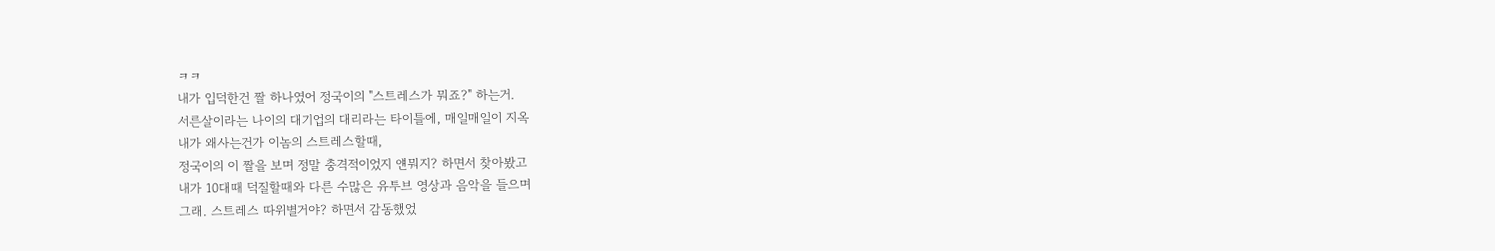ㅋㅋ
내가 입덕한건 짤 하나였어 정국이의 "스트레스가 뭐죠?" 하는거.
서른살이라는 나이의 대기업의 대리라는 타이틀에, 매일매일이 지옥
내가 왜사는건가 이놈의 스트레스할때,
정국이의 이 짤을 보며 정말 충격적이었지 얜뭐지? 하면서 찾아봤고
내가 10대때 덕질할때와 다른 수많은 유투브 영상과 음악을 들으며
그래. 스트레스 따위별거야? 하면서 감동했었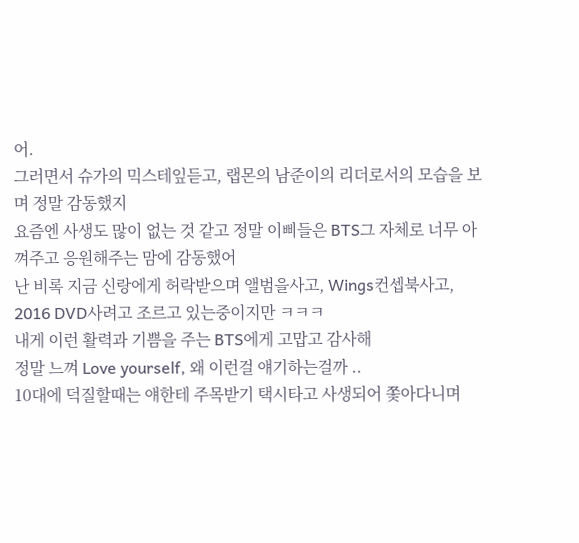어.
그러면서 슈가의 믹스테잎듣고, 랩몬의 남준이의 리더로서의 모습을 보며 정말 감동했지
요즘엔 사생도 많이 없는 것 같고 정말 이삐들은 BTS그 자체로 너무 아껴주고 응원해주는 맘에 감동했어
난 비록 지금 신랑에게 허락받으며 앨범을사고, Wings컨셉북사고, 2016 DVD사려고 조르고 있는중이지만 ㅋㅋㅋ
내게 이런 활력과 기쁨을 주는 BTS에게 고맙고 감사해
정말 느껴 Love yourself, 왜 이런걸 얘기하는걸까 ..
10대에 덕질할때는 얘한테 주목받기 택시타고 사생되어 쫓아다니며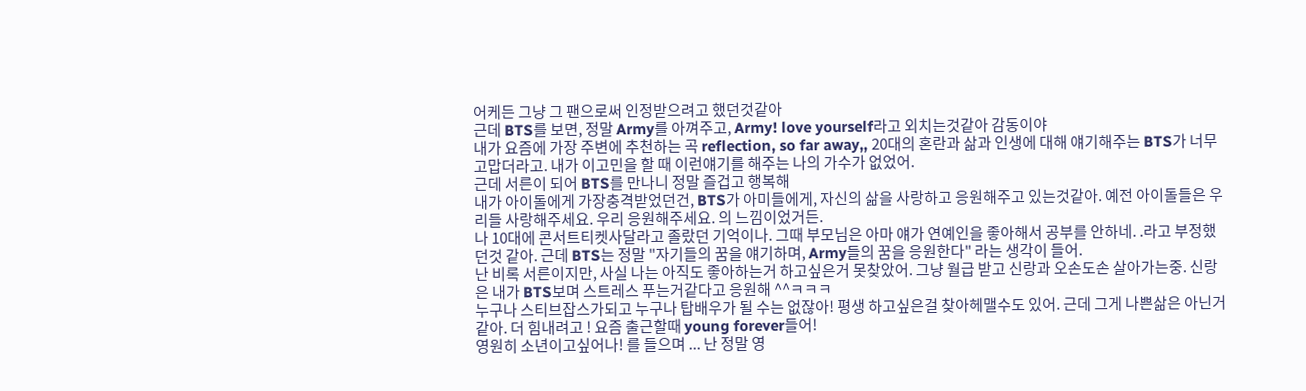어케든 그냥 그 팬으로써 인정받으려고 했던것같아
근데 BTS를 보면, 정말 Army를 아껴주고, Army! love yourself라고 외치는것같아 감동이야
내가 요즘에 가장 주변에 추천하는 곡 reflection, so far away,, 20대의 혼란과 삶과 인생에 대해 얘기해주는 BTS가 너무 고맙더라고. 내가 이고민을 할 때 이런얘기를 해주는 나의 가수가 없었어.
근데 서른이 되어 BTS를 만나니 정말 즐겁고 행복해
내가 아이돌에게 가장충격받었던건, BTS가 아미들에게, 자신의 삶을 사랑하고 응원해주고 있는것같아. 예전 아이돌들은 우리들 사랑해주세요. 우리 응원해주세요. 의 느낌이었거든.
나 10대에 콘서트티켓사달라고 졸랐던 기억이나. 그때 부모님은 아마 얘가 연예인을 좋아해서 공부를 안하네. .라고 부정했던것 같아. 근데 BTS는 정말 "자기들의 꿈을 얘기하며, Army들의 꿈을 응원한다" 라는 생각이 들어.
난 비록 서른이지만, 사실 나는 아직도 좋아하는거 하고싶은거 못찾았어. 그냥 월급 받고 신랑과 오손도손 살아가는중. 신랑은 내가 BTS보며 스트레스 푸는거같다고 응원해 ^^ㅋㅋㅋ
누구나 스티브잡스가되고 누구나 탑배우가 될 수는 없잖아! 평생 하고싶은걸 찾아헤맬수도 있어. 근데 그게 나쁜삶은 아닌거같아. 더 힘내려고 ! 요즘 출근할때 young forever들어!
영원히 소년이고싶어나! 를 들으며 ... 난 정말 영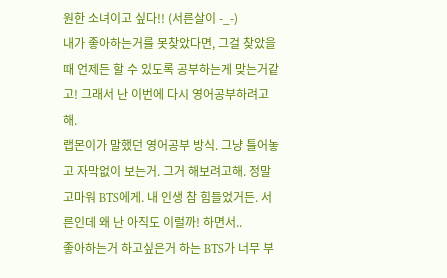원한 소녀이고 싶다!! (서른살이 -_-)
내가 좋아하는거를 못찾았다면, 그걸 찾았을 때 언제든 할 수 있도록 공부하는게 맞는거같고! 그래서 난 이번에 다시 영어공부하려고해.
랩몬이가 말했던 영어공부 방식. 그냥 틀어놓고 자막없이 보는거. 그거 해보려고해. 정말 고마워 BTS에게. 내 인생 참 힘들었거든. 서른인데 왜 난 아직도 이럴까! 하면서..
좋아하는거 하고싶은거 하는 BTS가 너무 부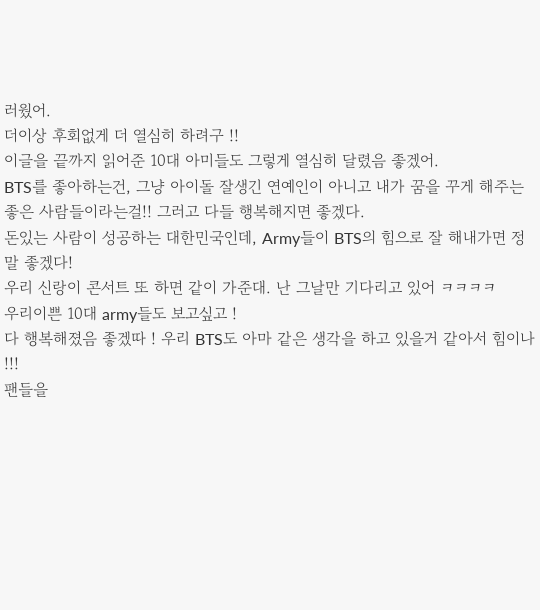러웠어.
더이상 후회없게 더 열심히 하려구 !!
이글을 끝까지 읽어준 10대 아미들도 그렇게 열심히 달렸음 좋겠어.
BTS를 좋아하는건, 그냥 아이돌 잘생긴 연예인이 아니고 내가 꿈을 꾸게 해주는 좋은 사람들이라는걸!! 그러고 다들 행복해지면 좋겠다.
돈있는 사람이 성공하는 대한민국인데, Army들이 BTS의 힘으로 잘 해내가면 정말 좋겠다!
우리 신랑이 콘서트 또 하면 같이 가준대. 난 그날만 기다리고 있어 ㅋㅋㅋㅋ
우리이쁜 10대 army들도 보고싶고 !
다 행복해졌음 좋겠따 ! 우리 BTS도 아마 같은 생각을 하고 있을거 같아서 힘이나 !!!
팬들을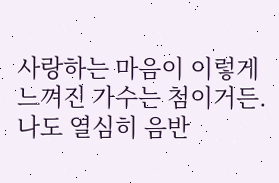사랑하는 마음이 이렇게 느껴진 가수는 첨이거든. 나도 열심히 음반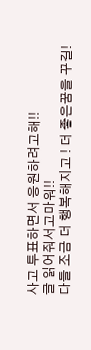사고 투표하면서 응원하려고해!!
글 읽어줘서고마워!!
다들 조금 더 행복해지고 ! 더 좋은꿈을 꾸길!